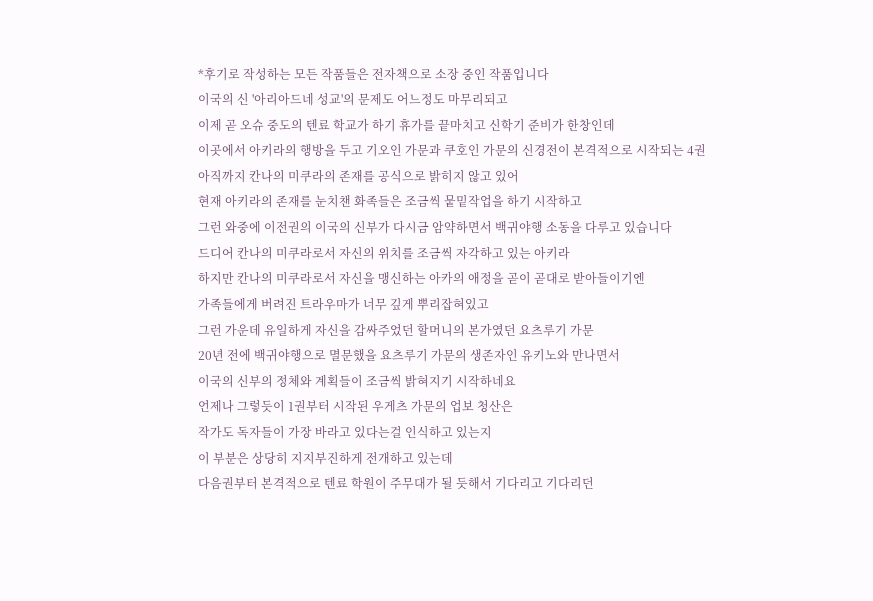*후기로 작성하는 모든 작품들은 전자책으로 소장 중인 작품입니다
이국의 신 '아리아드네 성교'의 문제도 어느정도 마무리되고
이제 곧 오슈 중도의 텐료 학교가 하기 휴가를 끝마치고 신학기 준비가 한창인데
이곳에서 아키라의 행방을 두고 기오인 가문과 쿠호인 가문의 신경전이 본격적으로 시작되는 4권
아직까지 칸나의 미쿠라의 존재를 공식으로 밝히지 않고 있어
현재 아키라의 존재를 눈치챈 화족들은 조금씩 뭍밑작업을 하기 시작하고
그런 와중에 이전권의 이국의 신부가 다시금 암약하면서 백귀야행 소동을 다루고 있습니다
드디어 칸나의 미쿠라로서 자신의 위치를 조금씩 자각하고 있는 아키라
하지만 칸나의 미쿠라로서 자신을 맹신하는 아카의 애정을 곧이 곧대로 받아들이기엔
가족들에게 버려진 트라우마가 너무 깊게 뿌리잡혀있고
그런 가운데 유일하게 자신을 감싸주었던 할머니의 본가였던 요츠루기 가문
20년 전에 백귀야행으로 멸문했을 요츠루기 가문의 생존자인 유키노와 만나면서
이국의 신부의 정체와 계획들이 조금씩 밝혀지기 시작하네요
언제나 그렇듯이 1권부터 시작된 우게츠 가문의 업보 청산은
작가도 독자들이 가장 바라고 있다는걸 인식하고 있는지
이 부분은 상당히 지지부진하게 전개하고 있는데
다음권부터 본격적으로 텐료 학원이 주무대가 될 듯해서 기다리고 기다리던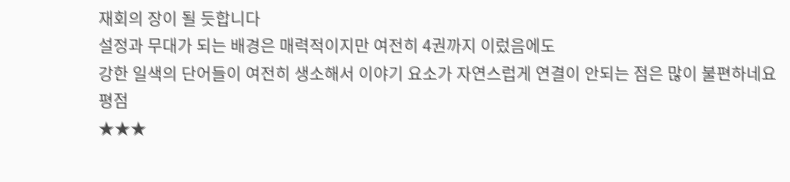재회의 장이 될 듯합니다
설정과 무대가 되는 배경은 매력적이지만 여전히 4권까지 이렀음에도
강한 일색의 단어들이 여전히 생소해서 이야기 요소가 자연스럽게 연결이 안되는 점은 많이 불편하네요
평점
★★★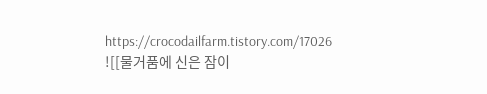https://crocodailfarm.tistory.com/17026
![[물거품에 신은 잠이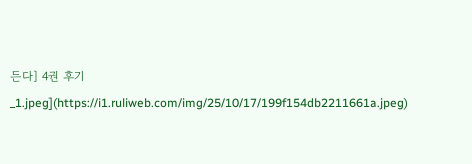든다] 4권 후기_1.jpeg](https://i1.ruliweb.com/img/25/10/17/199f154db2211661a.jpeg)